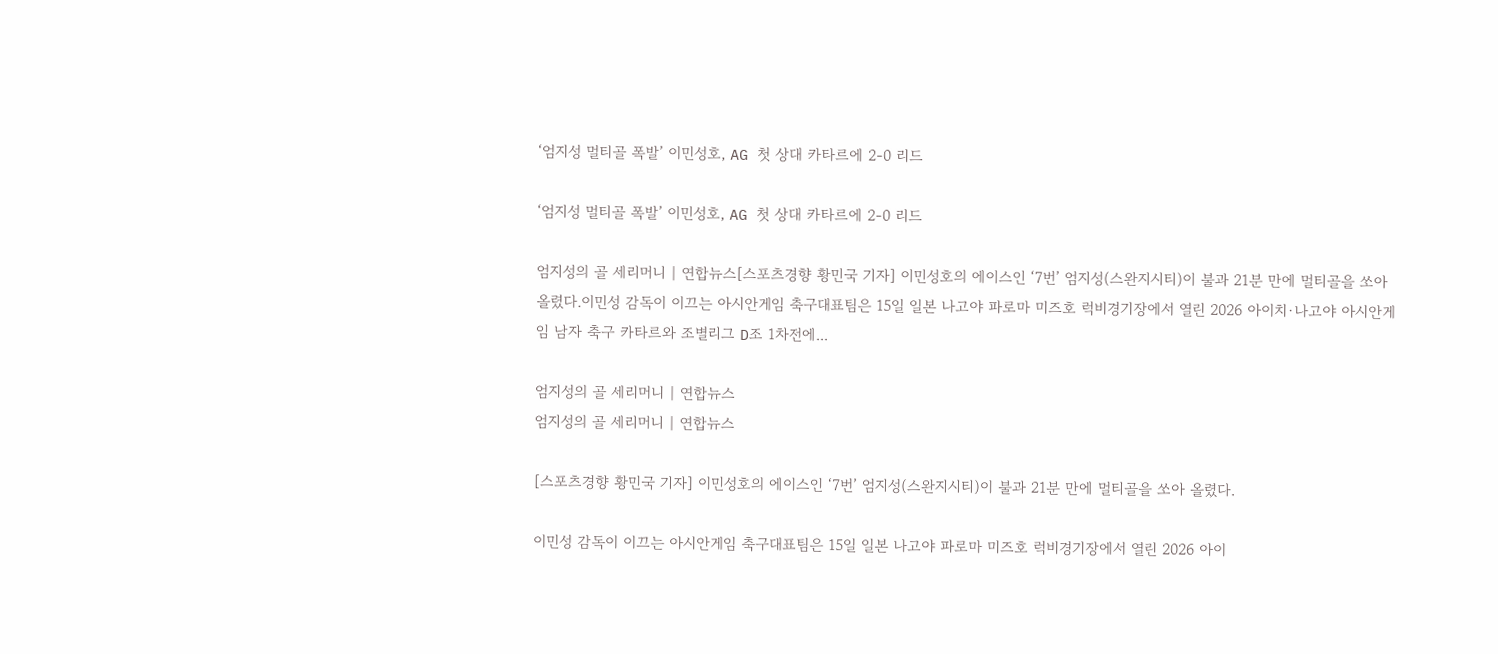‘엄지성 멀티골 폭발’ 이민성호, AG 첫 상대 카타르에 2-0 리드

‘엄지성 멀티골 폭발’ 이민성호, AG 첫 상대 카타르에 2-0 리드

엄지성의 골 세리머니 | 연합뉴스[스포츠경향 황민국 기자] 이민성호의 에이스인 ‘7번’ 엄지성(스완지시티)이 불과 21분 만에 멀티골을 쏘아 올렸다.이민성 감독이 이끄는 아시안게임 축구대표팀은 15일 일본 나고야 파로마 미즈호 럭비경기장에서 열린 2026 아이치·나고야 아시안게임 남자 축구 카타르와 조별리그 D조 1차전에...

엄지성의 골 세리머니 | 연합뉴스
엄지성의 골 세리머니 | 연합뉴스

[스포츠경향 황민국 기자] 이민성호의 에이스인 ‘7번’ 엄지성(스완지시티)이 불과 21분 만에 멀티골을 쏘아 올렸다.

이민성 감독이 이끄는 아시안게임 축구대표팀은 15일 일본 나고야 파로마 미즈호 럭비경기장에서 열린 2026 아이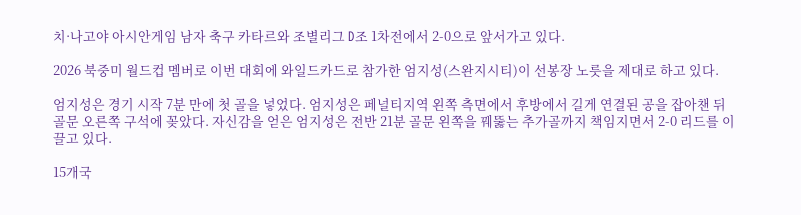치·나고야 아시안게임 남자 축구 카타르와 조별리그 D조 1차전에서 2-0으로 앞서가고 있다.

2026 북중미 월드컵 멤버로 이번 대회에 와일드카드로 참가한 엄지성(스완지시티)이 선봉장 노릇을 제대로 하고 있다.

엄지성은 경기 시작 7분 만에 첫 골을 넣었다. 엄지성은 페널티지역 왼쪽 측면에서 후방에서 길게 연결된 공을 잡아챈 뒤 골문 오른쪽 구석에 꽂았다. 자신감을 얻은 엄지성은 전반 21분 골문 왼쪽을 꿰뚫는 추가골까지 책임지면서 2-0 리드를 이끌고 있다.

15개국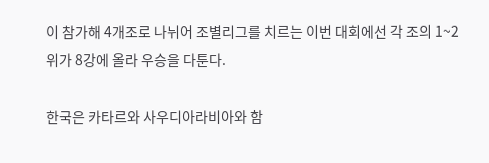이 참가해 4개조로 나뉘어 조별리그를 치르는 이번 대회에선 각 조의 1~2위가 8강에 올라 우승을 다툰다.

한국은 카타르와 사우디아라비아와 함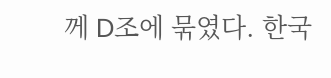께 D조에 묶였다. 한국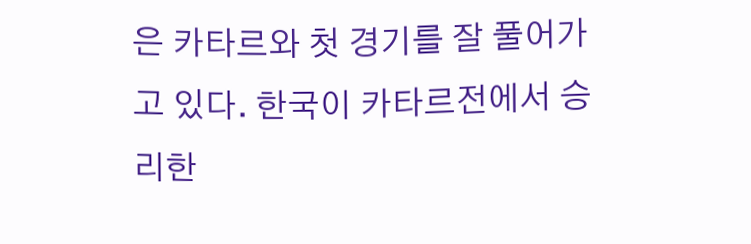은 카타르와 첫 경기를 잘 풀어가고 있다. 한국이 카타르전에서 승리한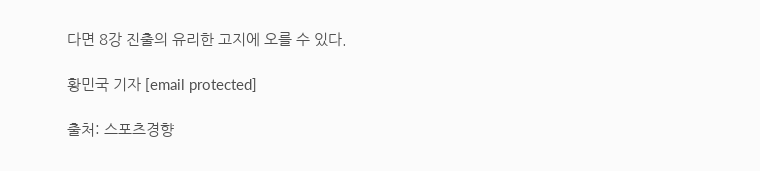다면 8강 진출의 유리한 고지에 오를 수 있다.

황민국 기자 [email protected]

출처: 스포츠경향